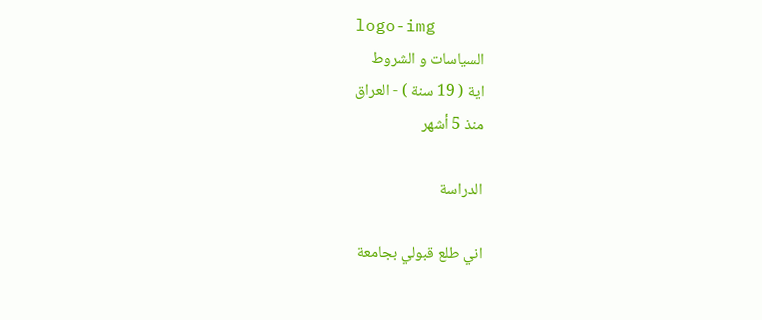logo-img
السیاسات و الشروط
اية ( 19 سنة ) - العراق
منذ 5 أشهر

الدراسة

اني طلع قبولي بجامعة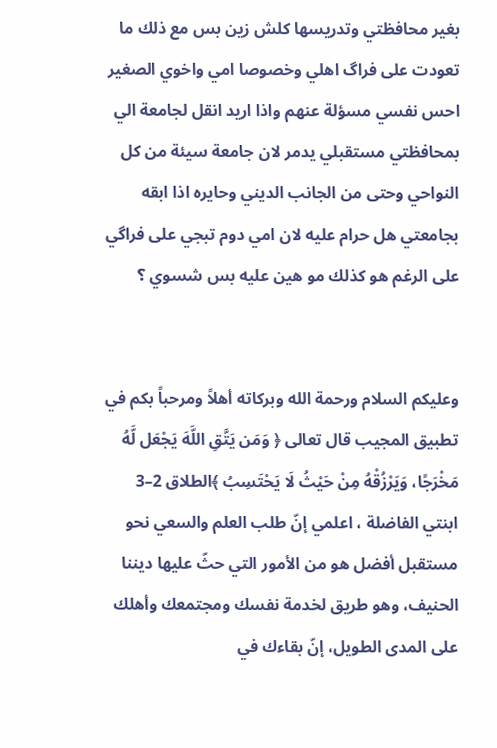بغير محافظتي وتدريسها كلش زين بس مع ذلك ما تعودت على فراگ اهلي وخصوصا امي واخوي الصغير احس نفسي مسؤلة عنهم واذا اريد انقل لجامعة الي بمحافظتي مستقبلي يدمر لان جامعة سيئة من كل النواحي وحتى من الجانب الديني وحايره اذا ابقه بجامعتي هل حرام عليه لان امي دوم تبجي على فراگي على الرغم هو كذلك مو هين عليه بس شسوي ؟


وعليكم السلام ورحمة الله وبركاته أهلاً ومرحباً بكم في تطبيق المجيب قال تعالى ﴿ وَمَن يَتَّقِ اللَّهَ يَجْعَل لَّهُ مَخْرَجًا، وَيَرْزُقْهُ مِنْ حَيْثُ لَا يَحْتَسِبُ ﴾الطلاق 2–3 ابنتي الفاضلة ، اعلمي إنّ طلب العلم والسعي نحو مستقبل أفضل هو من الأمور التي حثّ عليها ديننا الحنيف، وهو طريق لخدمة نفسك ومجتمعك وأهلك على المدى الطويل، إنّ بقاءك في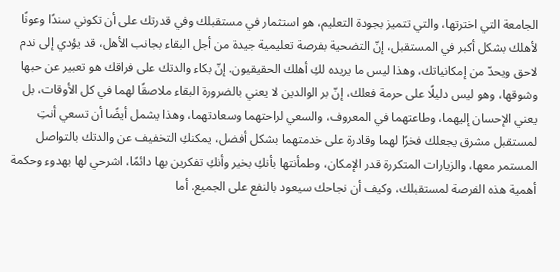الجامعة التي اخترتها، والتي تتميز بجودة التعليم، هو استثمار في مستقبلك وفي قدرتك على أن تكوني سندًا وعونًا لأهلك بشكل أكبر في المستقبل، إنّ التضحية بفرصة تعليمية جيدة من أجل البقاء بجانب الأهل، قد يؤدي إلى ندم لاحق ويحدّ من إمكانياتك، وهذا ليس ما يريده لكِ أهلك الحقيقيون. إنّ بكاء والدتك على فراقك هو تعبير عن حبها وشوقها، وهو ليس دليلًا على حرمة فعلك، إنّ بر الوالدين لا يعني بالضرورة البقاء ملاصقًا لهما في كل الأوقات، بل يعني الإحسان إليهما، وطاعتهما في المعروف، والسعي لراحتهما وسعادتهما، وهذا يشمل أيضًا أن تسعي أنتِ لمستقبل مشرق يجعلك فخرًا لهما وقادرة على خدمتهما بشكل أفضل، يمكنكِ التخفيف عن والدتك بالتواصل المستمر معها، والزيارات المتكررة قدر الإمكان، وطمأنتها بأنكِ بخير وأنكِ تفكرين بها دائمًا، اشرحي لها بهدوء وحكمة أهمية هذه الفرصة لمستقبلك، وكيف أن نجاحك سيعود بالنفع على الجميع. أما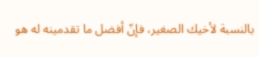بالنسبة لأخيك الصغير، فإنّ أفضل ما تقدمينه له هو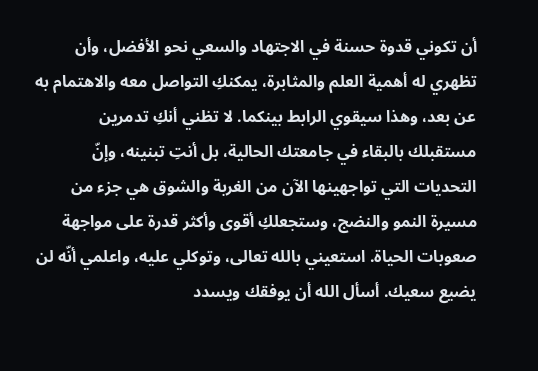أن تكوني قدوة حسنة في الاجتهاد والسعي نحو الأفضل، وأن تظهري له أهمية العلم والمثابرة، يمكنكِ التواصل معه والاهتمام به عن بعد، وهذا سيقوي الرابط بينكما. لا تظني أنكِ تدمرين مستقبلك بالبقاء في جامعتك الحالية، بل أنتِ تبنينه، وإنّ التحديات التي تواجهينها الآن من الغربة والشوق هي جزء من مسيرة النمو والنضج، وستجعلكِ أقوى وأكثر قدرة على مواجهة صعوبات الحياة. استعيني بالله تعالى، وتوكلي عليه، واعلمي أنّه لن يضيع سعيك. أسأل الله أن يوفقك ويسدد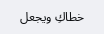خطاكِ ويجعل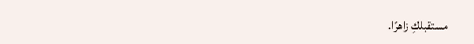مستقبلكِ زاهرًا.